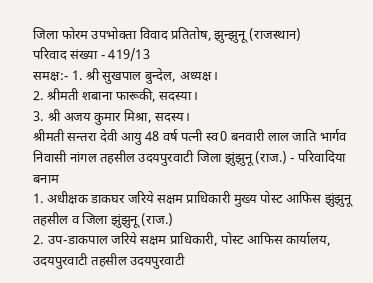जिला फोरम उपभोक्ता विवाद प्रतितोष, झुन्झुनू (राजस्थान)
परिवाद संख्या - 419/13
समक्ष:- 1. श्री सुखपाल बुन्देल, अध्यक्ष।
2. श्रीमती शबाना फारूकी, सदस्या।
3. श्री अजय कुमार मिश्रा, सदस्य।
श्रीमती सन्तरा देवी आयु 48 वर्ष पत्नी स्व0 बनवारी लाल जाति भार्गव निवासी नांगल तहसील उदयपुरवाटी जिला झुंझुनू (राज.) - परिवादिया
बनाम
1. अधीक्षक डाकघर जरिये सक्षम प्राधिकारी मुख्य पोस्ट आफिस झुंझुनू तहसील व जिला झुंझुनू (राज.)
2. उप-डाकपाल जरिये सक्षम प्राधिकारी, पोस्ट आफिस कार्यालय, उदयपुरवाटी तहसील उदयपुरवाटी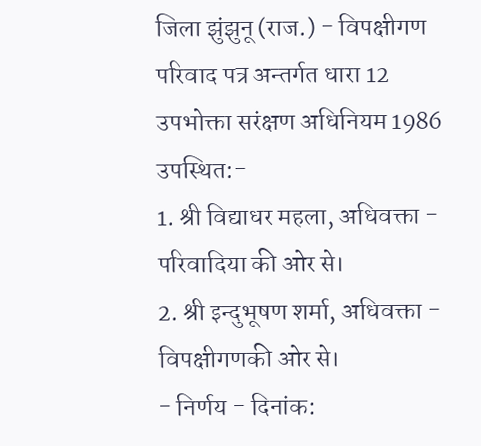जिला झुंझुनू (राज.) - विपक्षीगण
परिवाद पत्र अन्तर्गत धारा 12 उपभोक्ता सरंक्षण अधिनियम 1986
उपस्थित:-
1. श्री विद्याधर महला, अधिवक्ता - परिवादिया की ओर से।
2. श्री इन्दुभूषण शर्मा, अधिवक्ता - विपक्षीगणकी ओर से।
- निर्णय - दिनांक: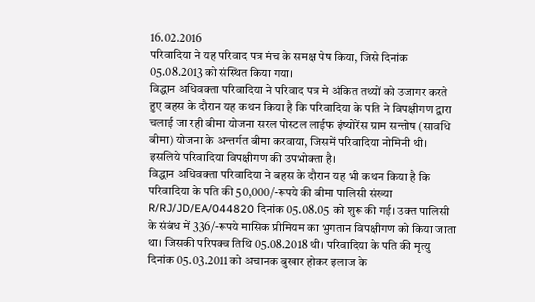16.02.2016
परिवादिया ने यह परिवाद पत्र मंच के समक्ष पेष किया, जिसे दिनांक 05.08.2013 को संस्थित किया गया।
विद्धान अधिवक्ता परिवादिया ने परिवाद पत्र मे अंकित तथ्यों को उजागर करते हुए बहस के दौरान यह कथन किया है कि परिवादिया के पति ने विपक्षीगण द्वारा चलाई जा रही बीमा योजना सरल पोस्टल लाईफ इंष्योरेंस ग्राम सन्तोष (सावधि बीमा) योजना के अन्तर्गत बीमा करवाया, जिसमें परिवादिया नोमिनी थी। इसलिये परिवादिया विपक्षीगण की उपभोक्ता है।
विद्धान अधिवक्ता परिवादिया ने बहस के दौरान यह भी कथन किया है कि परिवादिया के पति की 50,000/-रूपये की बीमा पालिसी संख्या R/RJ/JD/EA/044820 दिनांक 05.08.05 को शुरू की गई। उक्त पालिसी के संबंध में 336/-रूपये मासिक प्रीमियम का भुगतान विपक्षीगण को किया जाता था। जिसकी परिपक्व तिथि 05.08.2018 थी। परिवादिया के पति की मृत्यु दिनांक 05.03.2011 को अचानक बुखार होकर इलाज के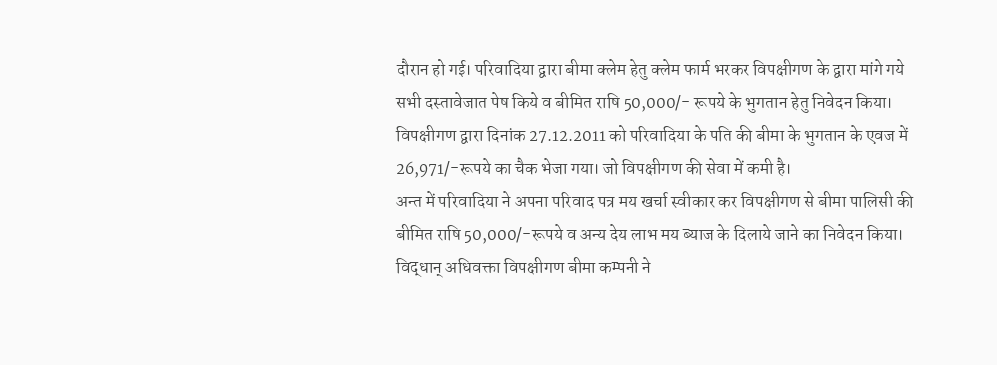दौरान हो गई। परिवादिया द्वारा बीमा क्लेम हेतु क्लेम फार्म भरकर विपक्षीगण के द्वारा मांगे गये सभी दस्तावेजात पेष किये व बीमित राषि 50,000/- रूपये के भुगतान हेतु निवेदन किया। विपक्षीगण द्वारा दिनांक 27.12.2011 को परिवादिया के पति की बीमा के भुगतान के एवज में 26,971/-रूपये का चैक भेजा गया। जो विपक्षीगण की सेवा में कमी है।
अन्त में परिवादिया ने अपना परिवाद पत्र मय खर्चा स्वीकार कर विपक्षीगण से बीमा पालिसी की बीमित राषि 50,000/-रूपये व अन्य देय लाभ मय ब्याज के दिलाये जाने का निवेदन किया।
विद्धान् अधिवक्ता विपक्षीगण बीमा कम्पनी ने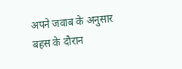अपने जवाब के अनुसार बहस के दौरान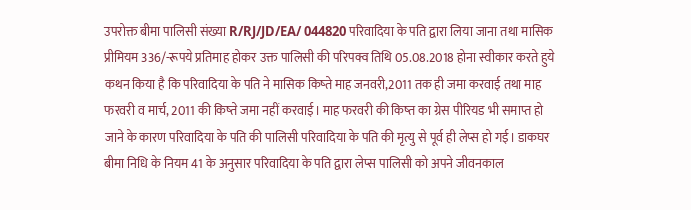उपरोक्त बीमा पालिसी संख्या R/RJ/JD/EA/ 044820 परिवादिया के पति द्वारा लिया जाना तथा मासिक प्रीमियम 336/-रूपये प्रतिमाह होकर उक्त पालिसी की परिपक्व तिथि 05.08.2018 होना स्वीकार करते हुये कथन किया है कि परिवादिया के पति ने मासिक किष्ते माह जनवरी,2011 तक ही जमा करवाई तथा माह फरवरी व मार्च, 2011 की किष्ते जमा नहीं करवाई। माह फरवरी की किष्त का ग्रेस पीरियड भी समाप्त हो जाने के कारण परिवादिया के पति की पालिसी परिवादिया के पति की मृत्यु से पूर्व ही लेप्स हो गई। डाकघर बीमा निधि के नियम 41 के अनुसार परिवादिया के पति द्वारा लेप्स पालिसी को अपने जीवनकाल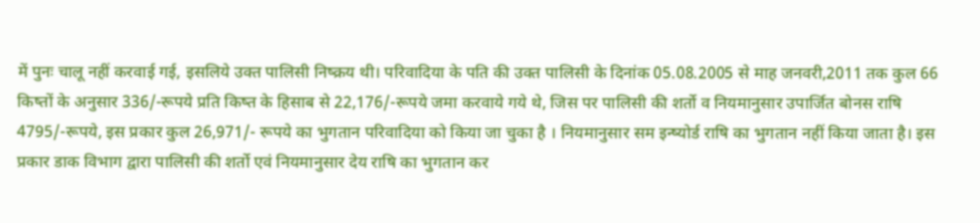में पुनः चालू नहीं करवाई गई, इसलिये उक्त पालिसी निष्क्रय थी। परिवादिया के पति की उक्त पालिसी के दिनांक 05.08.2005 से माह जनवरी,2011 तक कुल 66 किष्तों के अनुसार 336/-रूपये प्रति किष्त के हिसाब से 22,176/-रूपये जमा करवाये गये थे, जिस पर पालिसी की शर्तो व नियमानुसार उपार्जित बोनस राषि 4795/-रूपये, इस प्रकार कुल 26,971/- रूपये का भुगतान परिवादिया को किया जा चुका है । नियमानुसार सम इन्ष्योर्ड राषि का भुगतान नहीं किया जाता है। इस प्रकार डाक विभाग द्वारा पालिसी की शर्तो एवं नियमानुसार देय राषि का भुगतान कर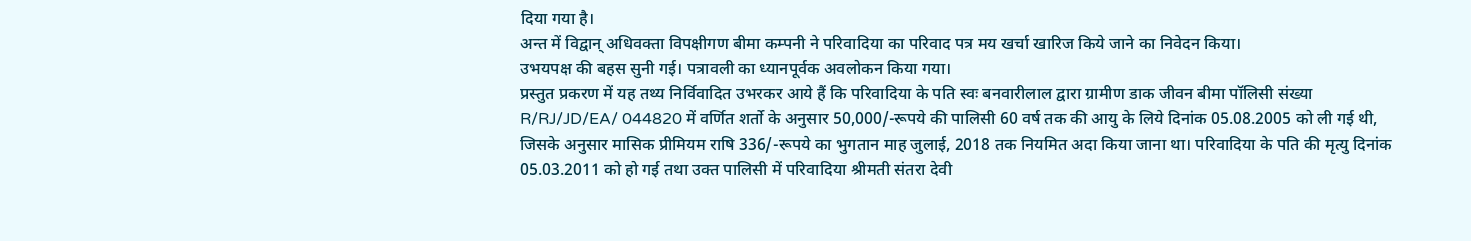दिया गया है।
अन्त में विद्वान् अधिवक्ता विपक्षीगण बीमा कम्पनी ने परिवादिया का परिवाद पत्र मय खर्चा खारिज किये जाने का निवेदन किया।
उभयपक्ष की बहस सुनी गई। पत्रावली का ध्यानपूर्वक अवलोकन किया गया।
प्रस्तुत प्रकरण में यह तथ्य निर्विवादित उभरकर आये हैं कि परिवादिया के पति स्वः बनवारीलाल द्वारा ग्रामीण डाक जीवन बीमा पॉलिसी संख्या R/RJ/JD/EA/ 044820 में वर्णित शर्तो के अनुसार 50,000/-रूपये की पालिसी 60 वर्ष तक की आयु के लिये दिनांक 05.08.2005 को ली गई थी, जिसके अनुसार मासिक प्रीमियम राषि 336/-रूपये का भुगतान माह जुलाई, 2018 तक नियमित अदा किया जाना था। परिवादिया के पति की मृत्यु दिनांक 05.03.2011 को हो गई तथा उक्त पालिसी में परिवादिया श्रीमती संतरा देवी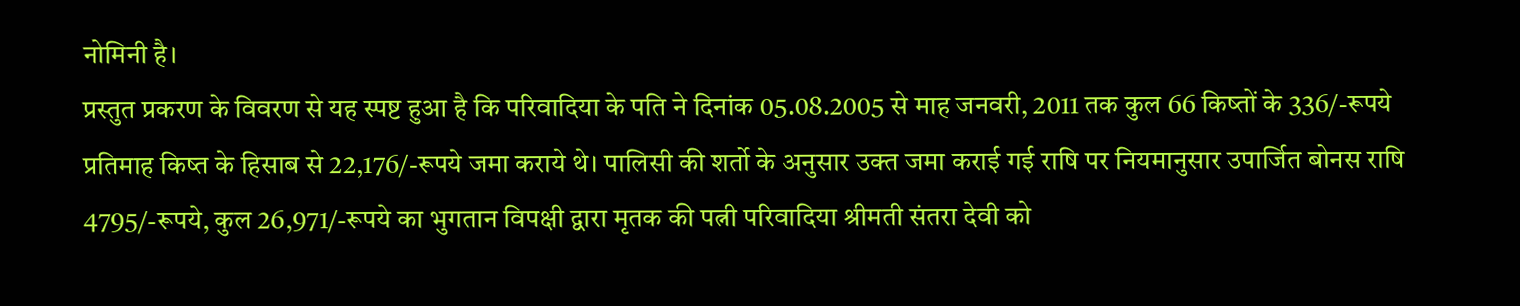नोमिनी है।
प्रस्तुत प्रकरण के विवरण से यह स्पष्ट हुआ है कि परिवादिया के पति ने दिनांक 05.08.2005 से माह जनवरी, 2011 तक कुल 66 किष्तों के 336/-रूपये प्रतिमाह किष्त के हिसाब से 22,176/-रूपये जमा कराये थे। पालिसी की शर्तो के अनुसार उक्त जमा कराई गई राषि पर नियमानुसार उपार्जित बोनस राषि 4795/-रूपये, कुल 26,971/-रूपये का भुगतान विपक्षी द्वारा मृतक की पत्नी परिवादिया श्रीमती संतरा देवी को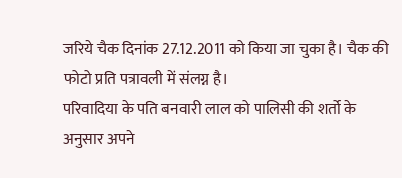जरिये चैक दिनांक 27.12.2011 को किया जा चुका है। चैक की फोटो प्रति पत्रावली में संलग्न है।
परिवादिया के पति बनवारी लाल को पालिसी की शर्तो के अनुसार अपने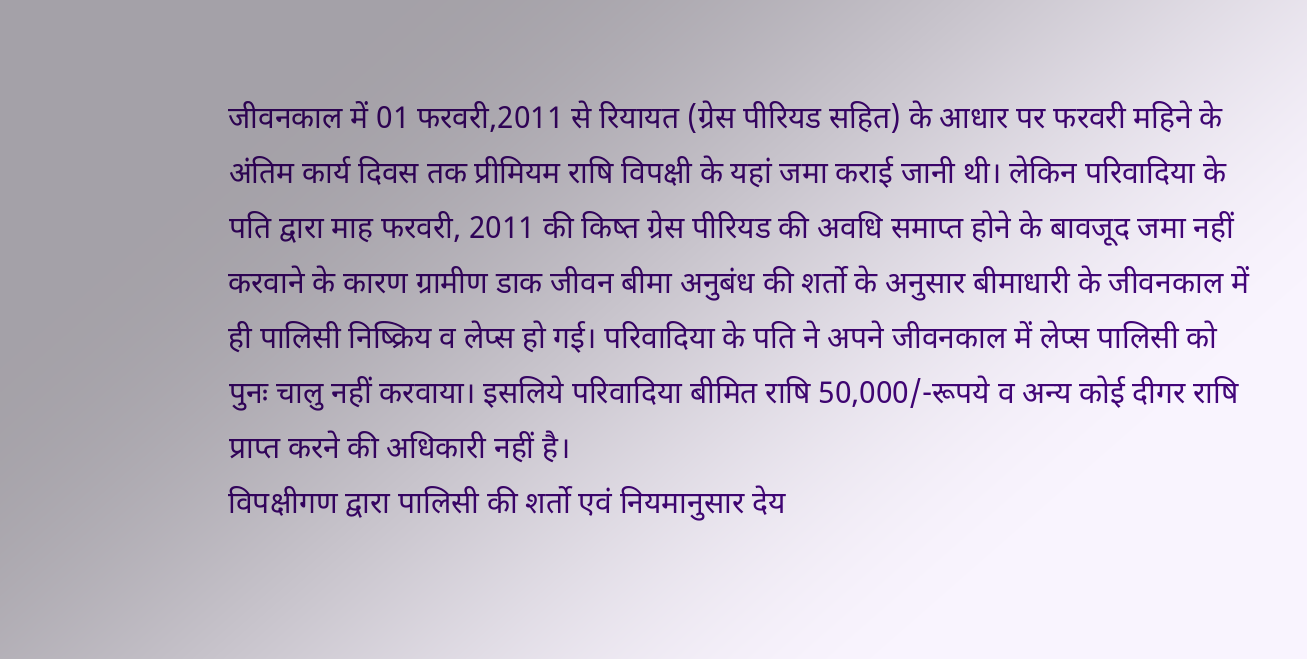जीवनकाल में 01 फरवरी,2011 से रियायत (ग्रेस पीरियड सहित) के आधार पर फरवरी महिने के अंतिम कार्य दिवस तक प्रीमियम राषि विपक्षी के यहां जमा कराई जानी थी। लेकिन परिवादिया के पति द्वारा माह फरवरी, 2011 की किष्त ग्रेस पीरियड की अवधि समाप्त होने के बावजूद जमा नहीं करवाने के कारण ग्रामीण डाक जीवन बीमा अनुबंध की शर्तो के अनुसार बीमाधारी के जीवनकाल में ही पालिसी निष्क्रिय व लेप्स हो गई। परिवादिया के पति ने अपने जीवनकाल में लेप्स पालिसी को पुनः चालु नहीं करवाया। इसलिये परिवादिया बीमित राषि 50,000/-रूपये व अन्य कोई दीगर राषि प्राप्त करने की अधिकारी नहीं है।
विपक्षीगण द्वारा पालिसी की शर्तो एवं नियमानुसार देय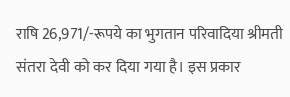राषि 26,971/-रूपये का भुगतान परिवादिया श्रीमती संतरा देवी को कर दिया गया है। इस प्रकार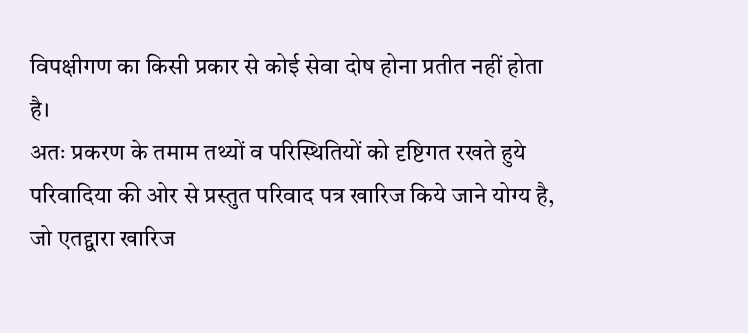विपक्षीगण का किसी प्रकार से कोई सेवा दोष होना प्रतीत नहीं होता है।
अतः प्रकरण के तमाम तथ्यों व परिस्थितियों को दृष्टिगत रखते हुये परिवादिया की ओर से प्रस्तुत परिवाद पत्र खारिज किये जाने योग्य है, जो एतद्द्वारा खारिज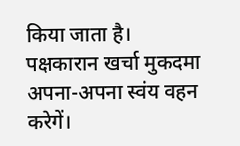किया जाता है।
पक्षकारान खर्चा मुकदमा अपना-अपना स्वंय वहन करेगें।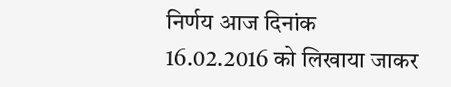निर्णय आज दिनांक 16.02.2016 को लिखाया जाकर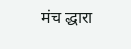मंच द्धारा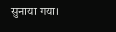सुनाया गया।